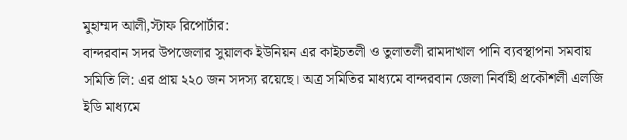মুহাম্মদ আলী,স্টাফ রিপোর্টার:
বান্দরবান সদর উপজেলার সুয়ালক ইউনিয়ন এর কাইচতলী ও তুলাতলী রামদাখাল পানি ব্যবস্থাপনা সমবায় সমিতি লি: এর প্রায় ২২০ জন সদস্য রয়েছে। অত্র সমিতির মাধ্যমে বান্দরবান জেলা নির্বাহী প্রকৌশলী এলজি ইডি মাধ্যমে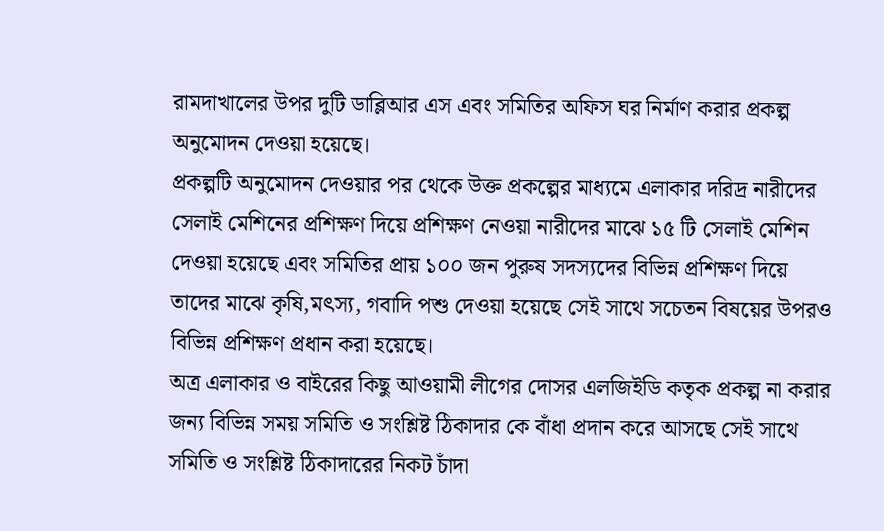রামদাখালের উপর দুটি ডাব্লিআর এস এবং সমিতির অফিস ঘর নির্মাণ করার প্রকল্প অনুমোদন দেওয়া হয়েছে।
প্রকল্পটি অনুমোদন দেওয়ার পর থেকে উক্ত প্রকল্পের মাধ্যমে এলাকার দরিদ্র নারীদের সেলাই মেশিনের প্রশিক্ষণ দিয়ে প্রশিক্ষণ নেওয়া নারীদের মাঝে ১৫ টি সেলাই মেশিন দেওয়া হয়েছে এবং সমিতির প্রায় ১০০ জন পুরুষ সদস্যদের বিভিন্ন প্রশিক্ষণ দিয়ে তাদের মাঝে কৃষি,মৎস্য, গবাদি পশু দেওয়া হয়েছে সেই সাথে সচেতন বিষয়ের উপরও বিভিন্ন প্রশিক্ষণ প্রধান করা হয়েছে।
অত্র এলাকার ও বাইরের কিছু আওয়ামী লীগের দোসর এলজিইডি কতৃক প্রকল্প না করার জন্য বিভিন্ন সময় সমিতি ও সংশ্লিষ্ট ঠিকাদার কে বাঁধা প্রদান করে আসছে সেই সাথে সমিতি ও সংশ্লিষ্ট ঠিকাদারের নিকট চাঁদা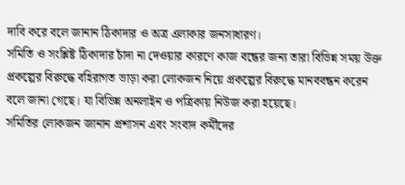দাবি করে বলে জানান ঠিকাদার ও অত্র এলাকার জনসাধারণ।
সমিতি ও সংশ্লিষ্ট ঠিকাদার চাঁদা না দেওয়ার কারণে কাজ বন্ধের জন্য তারা বিভিন্ন সময় উক্ত প্রকল্পের বিরুদ্ধে বহিরাগত ভাড়া করা লোকজন নিয়ে প্রকল্পের বিরুদ্ধে মানববন্ধন করেন বলে জানা গেছে। যা বিভিন্ন অনলাইন ও পত্রিকায় নিউজ করা হয়েছে।
সমিতির লোকজন জানান প্রশাসন এবং সংবাদ কর্মীদের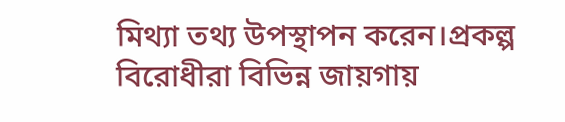মিথ্যা তথ্য উপস্থাপন করেন।প্রকল্প বিরোধীরা বিভিন্ন জায়গায়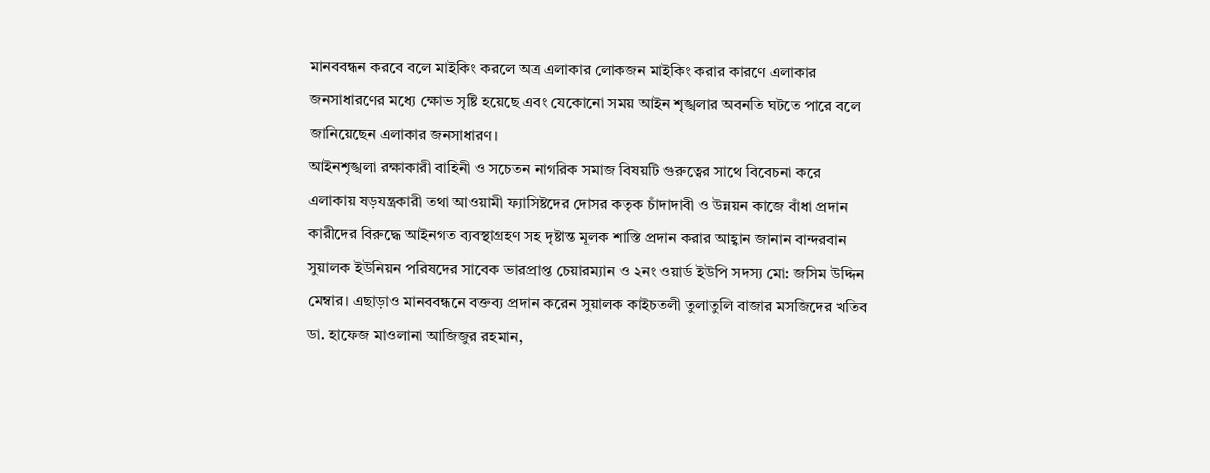মানববন্ধন করবে বলে মাইকিং করলে অত্র এলাকার লোকজন মাইকিং করার কারণে এলাকার জনসাধারণের মধ্যে ক্ষোভ সৃষ্টি হয়েছে এবং যেকোনো সময় আইন শৃঙ্খলার অবনতি ঘটতে পারে বলে জানিয়েছেন এলাকার জনসাধারণ।
আইনশৃঙ্খলা রক্ষাকারী বাহিনী ও সচেতন নাগরিক সমাজ বিষয়টি গুরুত্বের সাথে বিবেচনা করে এলাকায় ষড়যন্ত্রকারী তথা আওয়ামী ফ্যাসিষ্টদের দোসর কতৃক চাঁদাদাবী ও উন্নয়ন কাজে বাঁধা প্রদান কারীদের বিরুদ্ধে আইনগত ব্যবস্থাগ্রহণ সহ দৃষ্টান্ত মূলক শাস্তি প্রদান করার আহ্বান জানান বান্দরবান সুয়ালক ইউনিয়ন পরিষদের সাবেক ভারপ্রাপ্ত চেয়ারম্যান ও ২নং ওয়ার্ড ইউপি সদস্য মো: জসিম উদ্দিন মেম্বার। এছাড়াও মানববন্ধনে বক্তব্য প্রদান করেন সুয়ালক কাইচতলী তুলাতুলি বাজার মসজিদের খতিব ডা. হাফেজ মাওলানা আজিজুর রহমান,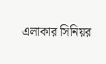এলাকার সিনিয়র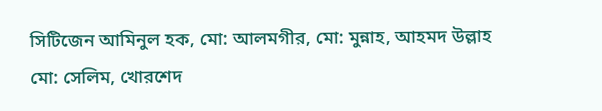সিটিজেন আমিনুল হক, মো: আলমগীর, মো: মুন্নাহ, আহমদ উল্লাহ মো: সেলিম, খোরশেদ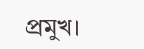প্রমুখ।